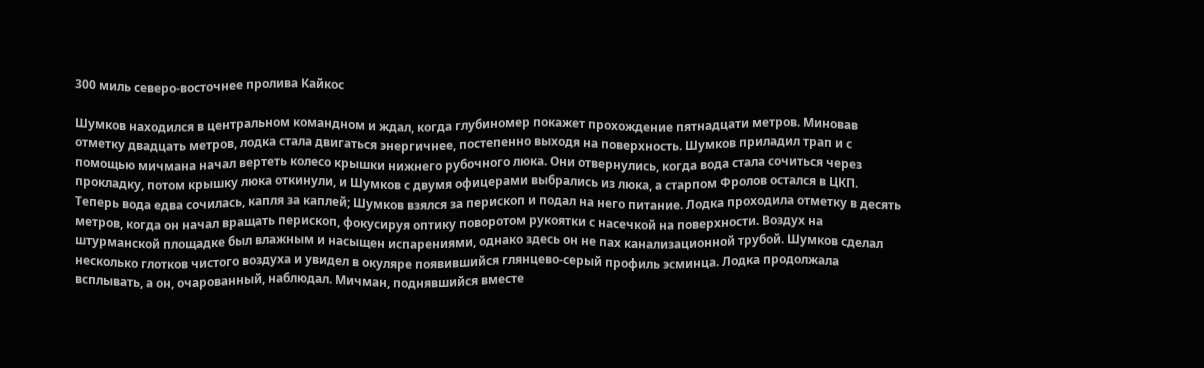300 миль северо-восточнее пролива Кайкос

Шумков находился в центральном командном и ждал, когда глубиномер покажет прохождение пятнадцати метров. Миновав отметку двадцать метров, лодка стала двигаться энергичнее, постепенно выходя на поверхность. Шумков приладил трап и с помощью мичмана начал вертеть колесо крышки нижнего рубочного люка. Они отвернулись, когда вода стала сочиться через прокладку, потом крышку люка откинули, и Шумков с двумя офицерами выбрались из люка, а старпом Фролов остался в ЦКП. Теперь вода едва сочилась, капля за каплей; Шумков взялся за перископ и подал на него питание. Лодка проходила отметку в десять метров, когда он начал вращать перископ, фокусируя оптику поворотом рукоятки с насечкой на поверхности. Воздух на штурманской площадке был влажным и насыщен испарениями, однако здесь он не пах канализационной трубой. Шумков сделал несколько глотков чистого воздуха и увидел в окуляре появившийся глянцево-серый профиль эсминца. Лодка продолжала всплывать, а он, очарованный, наблюдал. Мичман, поднявшийся вместе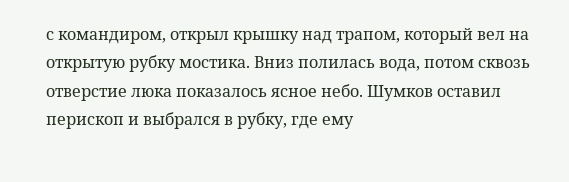с командиром, открыл крышку над трапом, который вел на открытую рубку мостика. Вниз полилась вода, потом сквозь отверстие люка показалось ясное небо. Шумков оставил перископ и выбрался в рубку, где ему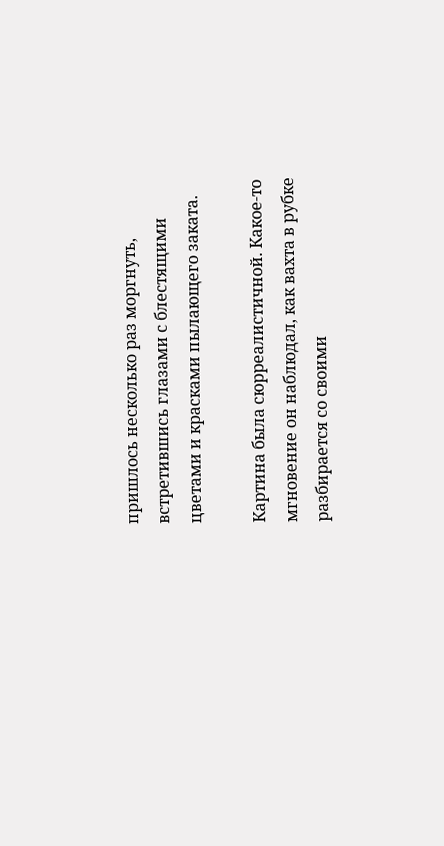пришлось несколько раз моргнуть, встретившись глазами с блестящими цветами и красками пылающего заката.

Картина была сюрреалистичной. Какое-то мгновение он наблюдал, как вахта в рубке разбирается со своими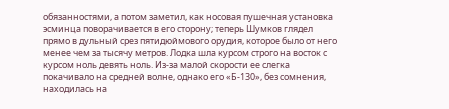обязанностями, а потом заметил, как носовая пушечная установка эсминца поворачивается в его сторону; теперь Шумков глядел прямо в дульный срез пятидюймового орудия, которое было от него менее чем за тысячу метров. Лодка шла курсом строго на восток с курсом ноль девять ноль. Из-за малой скорости ее слегка покачивало на средней волне, однако его «Б-130», без сомнения, находилась на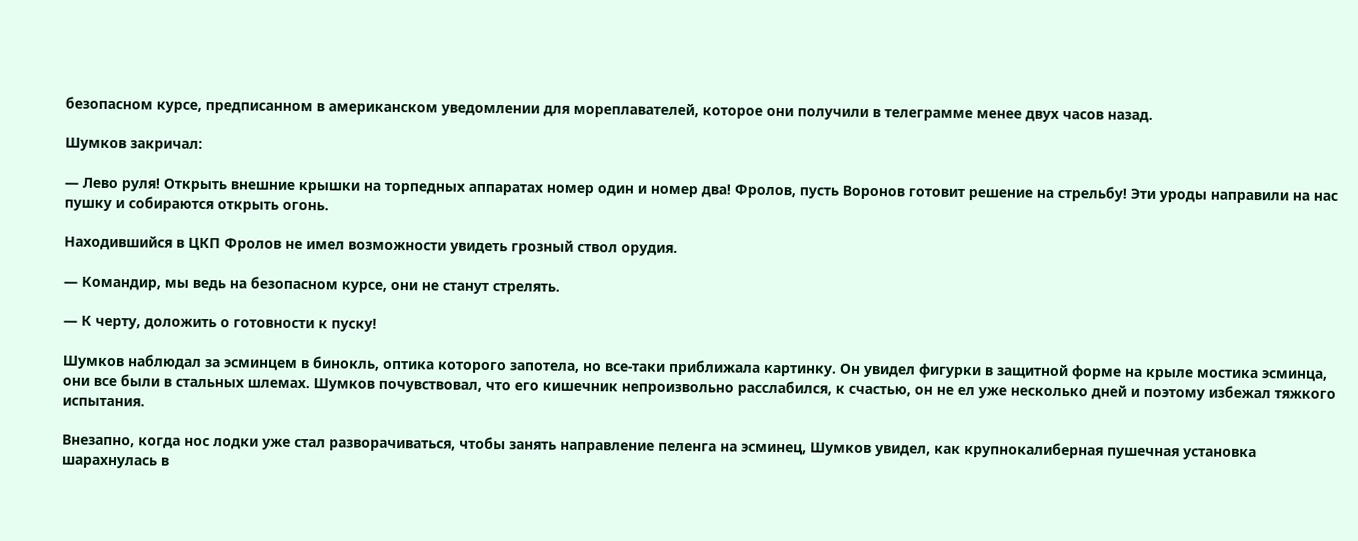безопасном курсе, предписанном в американском уведомлении для мореплавателей, которое они получили в телеграмме менее двух часов назад.

Шумков закричал:

— Лево руля! Открыть внешние крышки на торпедных аппаратах номер один и номер два! Фролов, пусть Воронов готовит решение на стрельбу! Эти уроды направили на нас пушку и собираются открыть огонь.

Находившийся в ЦКП Фролов не имел возможности увидеть грозный ствол орудия.

— Командир, мы ведь на безопасном курсе, они не станут стрелять.

— К черту, доложить о готовности к пуску!

Шумков наблюдал за эсминцем в бинокль, оптика которого запотела, но все-таки приближала картинку. Он увидел фигурки в защитной форме на крыле мостика эсминца, они все были в стальных шлемах. Шумков почувствовал, что его кишечник непроизвольно расслабился, к счастью, он не ел уже несколько дней и поэтому избежал тяжкого испытания.

Внезапно, когда нос лодки уже стал разворачиваться, чтобы занять направление пеленга на эсминец, Шумков увидел, как крупнокалиберная пушечная установка шарахнулась в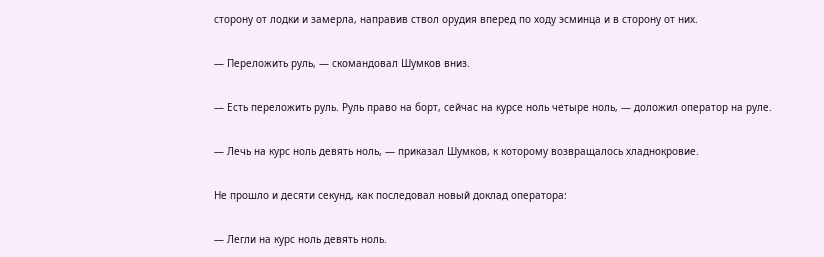сторону от лодки и замерла, направив ствол орудия вперед по ходу эсминца и в сторону от них.

— Переложить руль, — скомандовал Шумков вниз.

— Есть переложить руль. Руль право на борт, сейчас на курсе ноль четыре ноль, — доложил оператор на руле.

— Лечь на курс ноль девять ноль, — приказал Шумков, к которому возвращалось хладнокровие.

Не прошло и десяти секунд, как последовал новый доклад оператора:

— Легли на курс ноль девять ноль.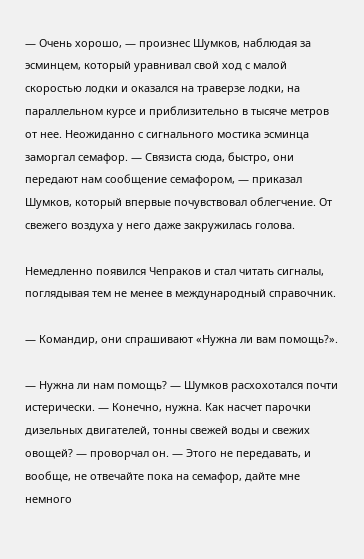— Очень хорошо, — произнес Шумков, наблюдая за эсминцем, который уравнивал свой ход с малой скоростью лодки и оказался на траверзе лодки, на параллельном курсе и приблизительно в тысяче метров от нее. Неожиданно с сигнального мостика эсминца заморгал семафор. — Связиста сюда, быстро, они передают нам сообщение семафором, — приказал Шумков, который впервые почувствовал облегчение. От свежего воздуха у него даже закружилась голова.

Немедленно появился Чепраков и стал читать сигналы, поглядывая тем не менее в международный справочник.

— Командир, они спрашивают «Нужна ли вам помощь?».

— Нужна ли нам помощь? — Шумков расхохотался почти истерически. — Конечно, нужна. Как насчет парочки дизельных двигателей, тонны свежей воды и свежих овощей? — проворчал он. — Этого не передавать, и вообще, не отвечайте пока на семафор, дайте мне немного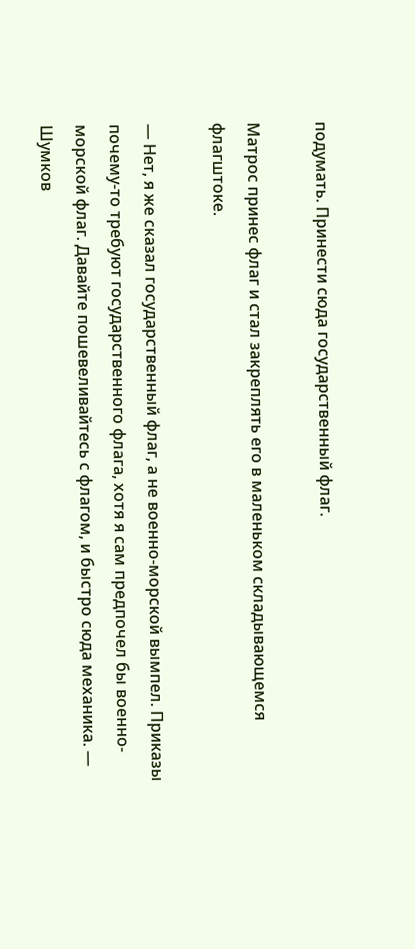подумать. Принести сюда государственный флаг.

Матрос принес флаг и стал закреплять его в маленьком складывающемся флагштоке.

— Нет, я же сказал государственный флаг, а не военно-морской вымпел. Приказы почему-то требуют государственного флага, хотя я сам предпочел бы военно-морской флаг. Давайте пошевеливайтесь с флагом, и быстро сюда механика. — Шумков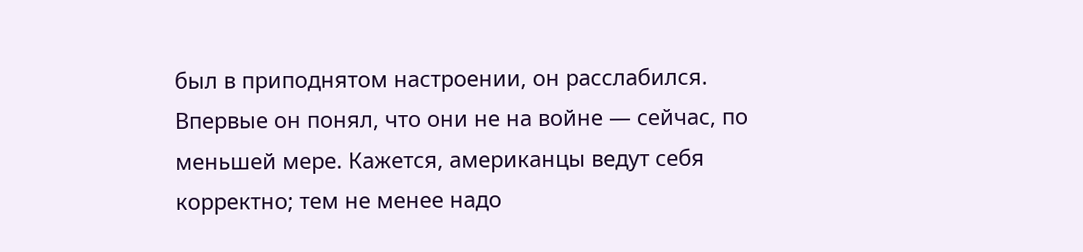был в приподнятом настроении, он расслабился. Впервые он понял, что они не на войне — сейчас, по меньшей мере. Кажется, американцы ведут себя корректно; тем не менее надо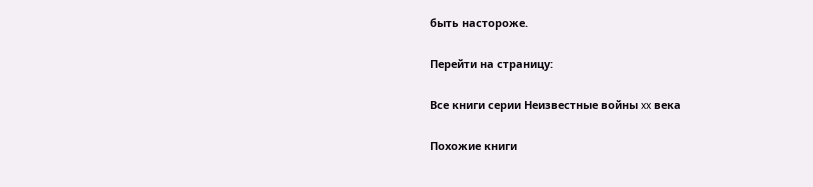быть настороже.

Перейти на страницу:

Все книги серии Неизвестные войны xx века

Похожие книги